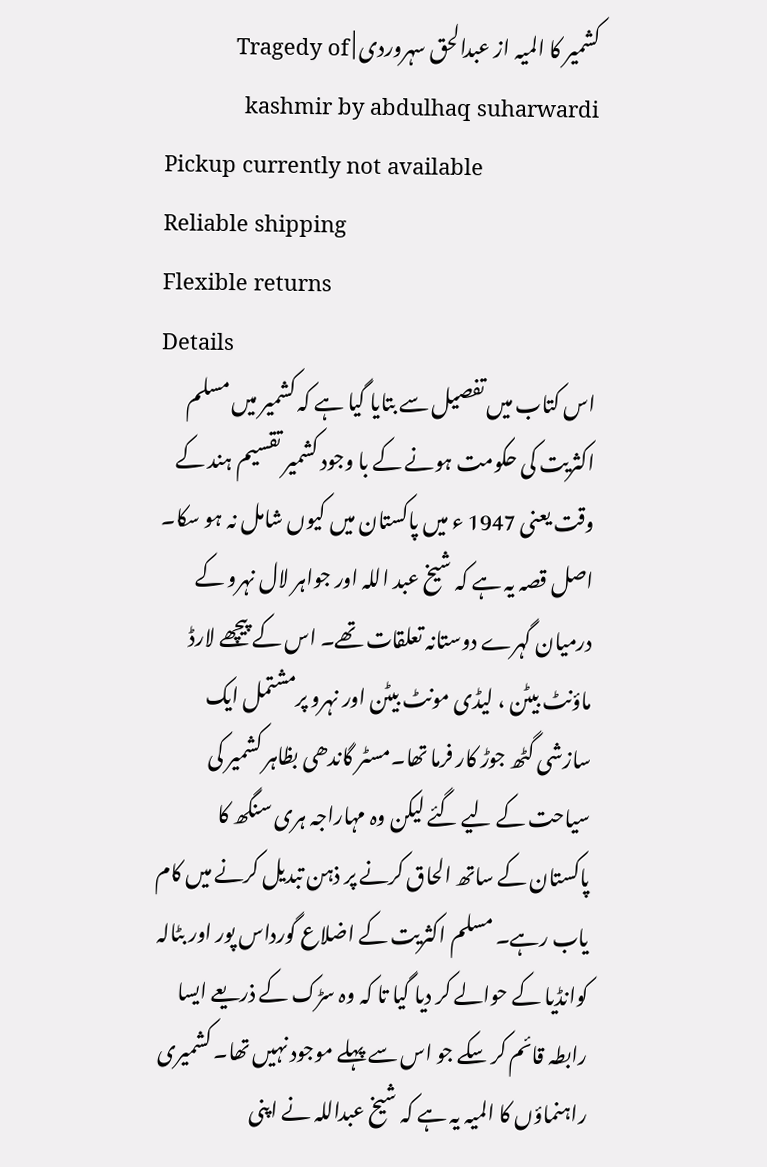کشمیر کا المیہ از عبدالحق سہروردی | Tragedy of kashmir by abdulhaq suharwardi
Pickup currently not available
Reliable shipping
Flexible returns
Details
اس کتاب میں تفصیل سے بتایا گیا ہے کہ کشمیر میں مسلم اکثریت کی حکومت ہونے کے با وجود کشمیر تقسیم ہند کے وقت یعنی 1947 ء میں پاکستان میں کیوں شامل نہ ہو سکا۔ اصل قصہ یہ ہے کہ شیخ عبد اللہ اور جواہر لال نہرو کے درمیان گہرے دوستانہ تعلقات تھے۔ اس کے پیچھے لارڈ ماؤنٹ بیٹن ، لیڈی مونٹ بیٹن اور نہرو پرمشتمل ایک سازشی گٹھ جوڑ کار فرما تھا۔مسٹر گاندھی بظاہر کشمیر کی سیاحت کے لیے گئے لیکن وہ مہاراجہ ہری سنگھ کا پاکستان کے ساتھ الحاق کرنے پر ذہن تبدیل کرنے میں کام یاب رہے۔ مسلم اکثریت کے اضلاع گورداس پور اور بٹالہ کوانڈیا کے حوالے کر دیا گیا تا کہ وہ سڑک کے ذریعے ایسا رابطہ قائم کر سکے جو اس سے پہلے موجود نہیں تھا۔ کشمیری راہنماؤں کا المیہ یہ ہے کہ شیخ عبداللہ نے اپنی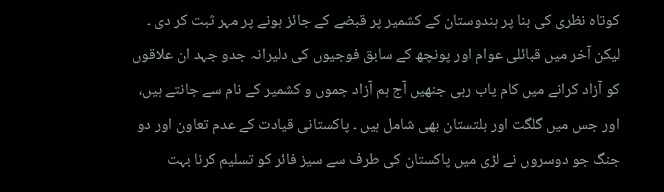کوتاہ نظری کی بنا پر ہندوستان کے کشمیر پر قبضے کے جائز ہونے پر مہر ثبت کر دی ۔ لیکن آخر میں قبائلی عوام اور پونچھ کے سابق فوجیوں کی دلیرانہ جدو جہد ان علاقوں کو آزاد کرانے میں کام یاب رہی جنھیں آج ہم آزاد جموں و کشمیر کے نام سے جانتے ہیں، اور جس میں گلگت اور بلتستان بھی شامل ہیں ۔ پاکستانی قیادت کے عدم تعاون اور دو جنگ جو دوسروں نے لڑی میں پاکستان کی طرف سے سیز فائر کو تسلیم کرنا بہت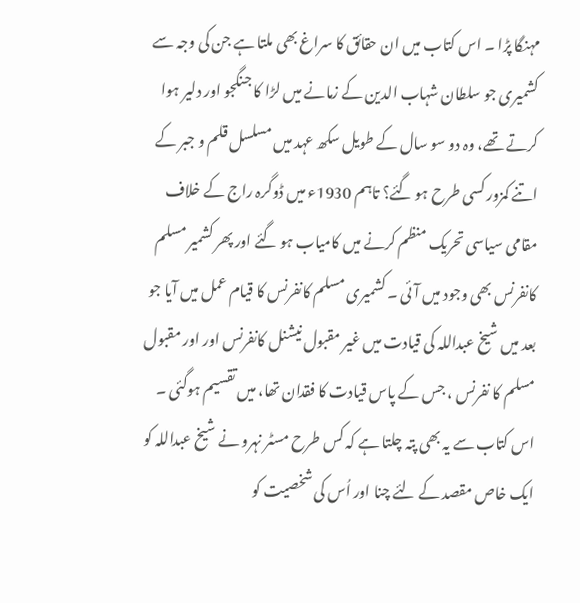مہنگا پڑا ۔ اس کتاب میں ان حقائق کا سراغ بھی ملتا ہے جن کی وجہ سے کشمیری جو سلطان شہاب الدین کے زمانے میں لڑا کا جنگجو اور دلیر ہوا کرتے تھے، وہ دو سو سال کے طویل سکھ عہد میں مسلسل قلم و جبر کے اتنے کمزور کسی طرح ہو گئے؟ تاہم 1930ء میں ڈوگرہ راج کے خلاف مقامی سیاسی تحریک منظم کرنے میں کامیاب ہو گئے اور پھر کشمیر مسلم کانفرنس بھی وجود میں آئی ۔ کشمیری مسلم کانفرنس کا قیام عمل میں آیا جو بعد میں شیخ عبداللہ کی قیادت میں غیر مقبول نیشنل کانفرنس اور اور مقبول مسلم کا نفرنس ، جس کے پاس قیادت کا فقدان تھا، میں تقسیم ہوگئی ۔ اس کتاب سے یہ بھی پتہ چلتا ہے کہ کس طرح مسٹر نہرو نے شیخ عبداللہ کو ایک خاص مقصد کے لئے چنا اور اُس کی شخصیت کو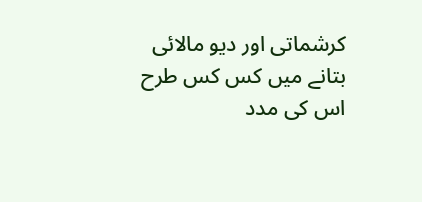کرشماتی اور دیو مالائی بتانے میں کس کس طرح اس کی مدد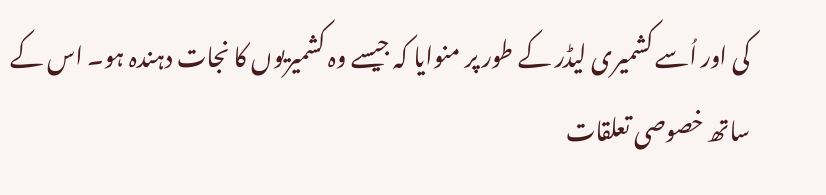کی اور اُسے کشمیری لیڈر کے طور پر منوایا کہ جیسے وہ کشمیریوں کا نجات دہندہ ہو۔ اس کے ساتھ خصوصی تعلقات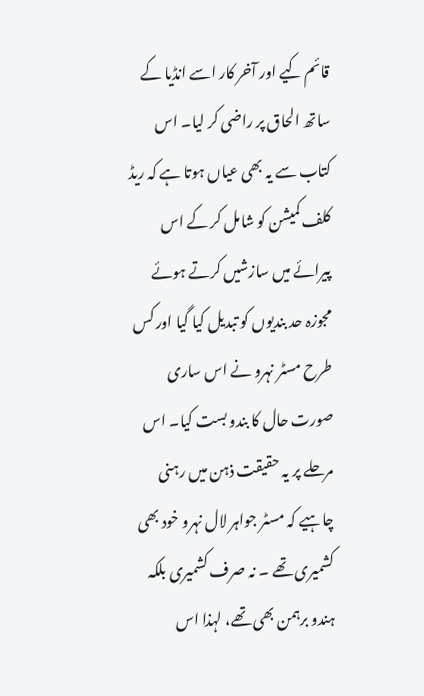قائم کیے اور آخر کار اسے انڈیا کے ساتھ الحاق پر راضی کر لیا۔ اس کتاب سے یہ بھی عیاں ہوتا ہے کہ ریڈ کلف کمیشن کو شامل کر کے اس پیرائے میں سازشیں کرتے ہوئے مجوزہ حد بندیوں کو تبدیل کیا گیا اور کس طرح مسٹر نہرو نے اس ساری صورت حال کا بندو بست کیا۔ اس مرحلے پر یہ حقیقت ذہن میں رہنی چاہیے کہ مسٹر جواہر لال نہرو خود بھی کشمیری تھے ۔ نہ صرف کشمیری بلکہ ہندو برہمن بھی تھے، لہذا اس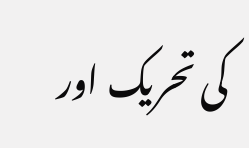کی تحریک اور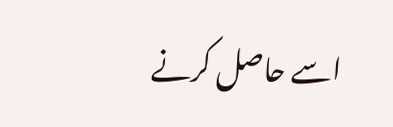اسے حاصل کرنے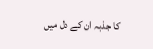کا جذبہ ان کے دل میں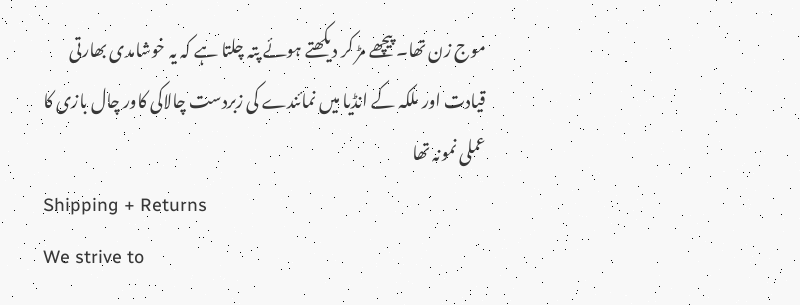موج زن تھا۔ پیچھے مڑ کر دیکھتے ہوئے پتہ چلتا ہے کہ یہ خوشامدی بھارتی قیادت اور ملکہ کے انڈیا میں نمائندے کی زبردست چالاکی کاور چال بازی کا عملی نمونہ تھا
Shipping + Returns
We strive to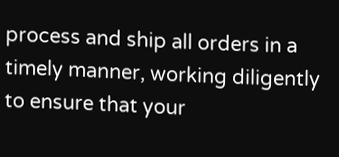process and ship all orders in a timely manner, working diligently to ensure that your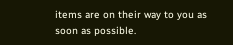items are on their way to you as soon as possible.